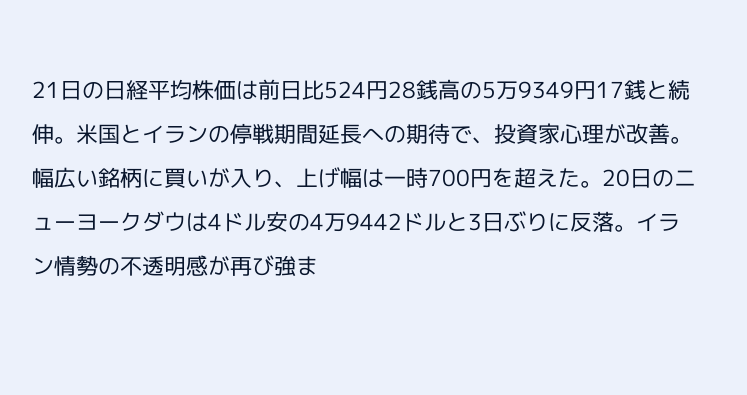21日の日経平均株価は前日比524円28銭高の5万9349円17銭と続伸。米国とイランの停戦期間延長への期待で、投資家心理が改善。幅広い銘柄に買いが入り、上げ幅は一時700円を超えた。20日のニューヨークダウは4ドル安の4万9442ドルと3日ぶりに反落。イラン情勢の不透明感が再び強ま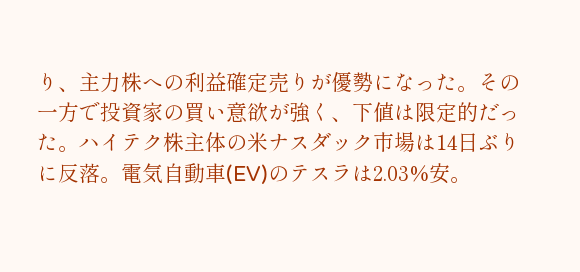り、主力株への利益確定売りが優勢になった。その一方で投資家の買い意欲が強く、下値は限定的だった。ハイテク株主体の米ナスダック市場は14日ぶりに反落。電気自動車(EV)のテスラは2.03%安。